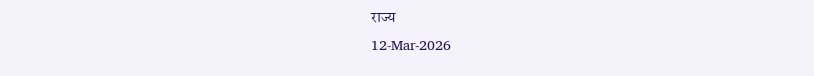राज्य
12-Mar-2026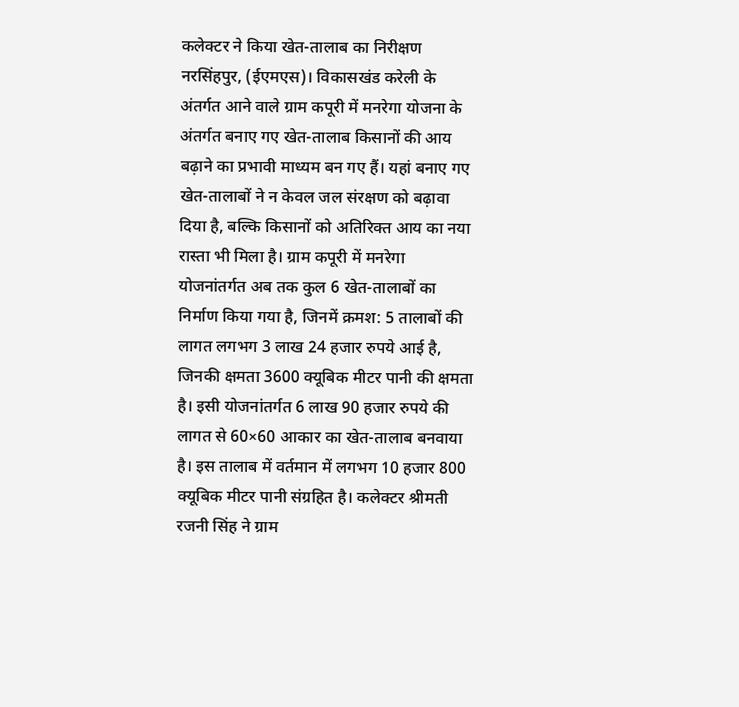कलेक्टर ने किया खेत-तालाब का निरीक्षण नरसिंहपुर, (ईएमएस)। विकासखंड करेली के अंतर्गत आने वाले ग्राम कपूरी में मनरेगा योजना के अंतर्गत बनाए गए खेत-तालाब किसानों की आय बढ़ाने का प्रभावी माध्यम बन गए हैं। यहां बनाए गए खेत-तालाबों ने न केवल जल संरक्षण को बढ़ावा दिया है, बल्कि किसानों को अतिरिक्त आय का नया रास्ता भी मिला है। ग्राम कपूरी में मनरेगा योजनांतर्गत अब तक कुल 6 खेत-तालाबों का निर्माण किया गया है, जिनमें क्रमश: 5 तालाबों की लागत लगभग 3 लाख 24 हजार रुपये आई है, जिनकी क्षमता 3600 क्यूबिक मीटर पानी की क्षमता है। इसी योजनांतर्गत 6 लाख 90 हजार रुपये की लागत से 60×60 आकार का खेत-तालाब बनवाया है। इस तालाब में वर्तमान में लगभग 10 हजार 800 क्यूबिक मीटर पानी संग्रहित है। कलेक्टर श्रीमती रजनी सिंह ने ग्राम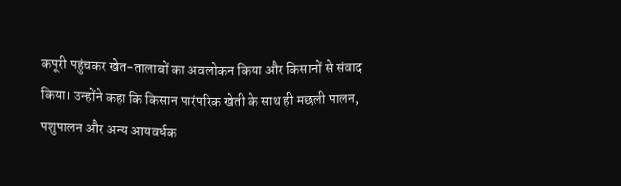कपूरी पहुंचकर खेत-तालाबों का अवलोकन किया और किसानों से संवाद किया। उन्होंने कहा कि किसान पारंपरिक खेती के साथ ही मछली पालन, पशुपालन और अन्य आयवर्धक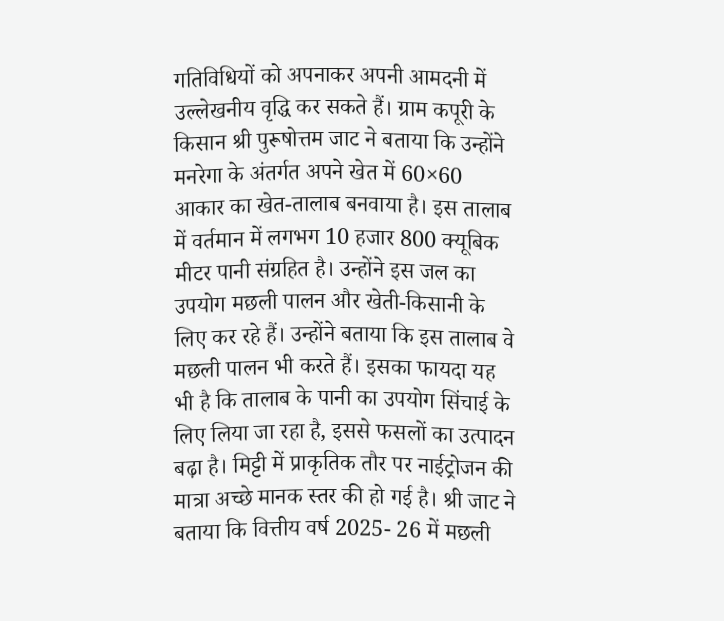गतिविधियों को अपनाकर अपनी आमदनी में उल्लेखनीय वृद्धि कर सकते हैं। ग्राम कपूरी के किसान श्री पुरूषोत्तम जाट ने बताया कि उन्होंने मनरेगा के अंतर्गत अपने खेत में 60×60 आकार का खेत-तालाब बनवाया है। इस तालाब में वर्तमान में लगभग 10 हजार 800 क्यूबिक मीटर पानी संग्रहित है। उन्होंने इस जल का उपयोग मछली पालन और खेती-किसानी के लिए कर रहे हैं। उन्होंने बताया कि इस तालाब वे मछली पालन भी करते हैं। इसका फायदा यह भी है कि तालाब के पानी का उपयोग सिंचाई के लिए लिया जा रहा है, इससे फसलों का उत्पादन बढ़ा है। मिट्टी में प्राकृतिक तौर पर नाईट्रोजन की मात्रा अच्छे मानक स्तर की हो गई है। श्री जाट ने बताया कि वित्तीय वर्ष 2025- 26 में मछली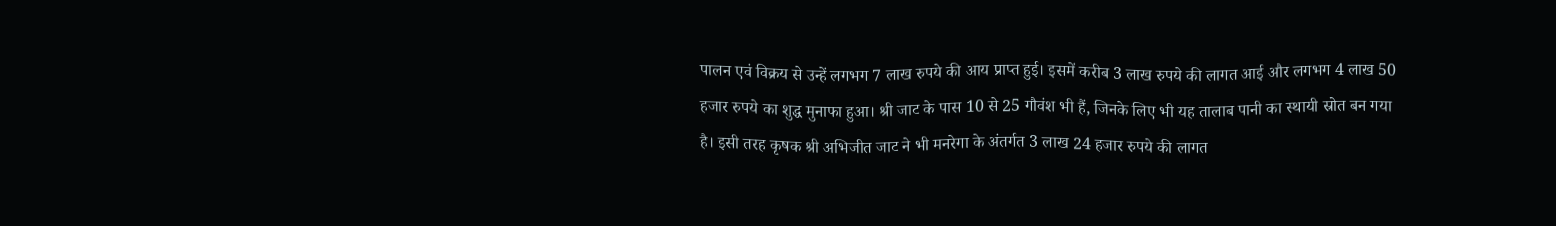पालन एवं विक्रय से उन्हें लगभग 7 लाख रुपये की आय प्राप्त हुई। इसमें करीब 3 लाख रुपये की लागत आई और लगभग 4 लाख 50 हजार रुपये का शुद्ध मुनाफा हुआ। श्री जाट के पास 10 से 25 गौवंश भी हैं, जिनके लिए भी यह तालाब पानी का स्थायी स्रोत बन गया है। इसी तरह कृषक श्री अभिजीत जाट ने भी मनरेगा के अंतर्गत 3 लाख 24 हजार रुपये की लागत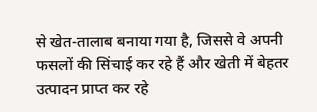से खेत-तालाब बनाया गया है, जिससे वे अपनी फसलों की सिंचाई कर रहे हैं और खेती में बेहतर उत्पादन प्राप्त कर रहे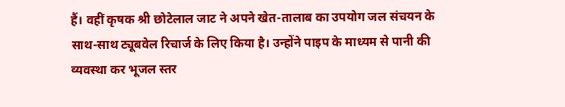हैं। वहीं कृषक श्री छोटेलाल जाट ने अपने खेत-तालाब का उपयोग जल संचयन के साथ-साथ ट्यूबवेल रिचार्ज के लिए किया है। उन्होंने पाइप के माध्यम से पानी की व्यवस्था कर भूजल स्तर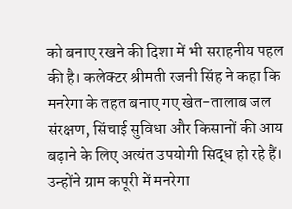को बनाए रखने की दिशा में भी सराहनीय पहल की है। कलेक्टर श्रीमती रजनी सिंह ने कहा कि मनरेगा के तहत बनाए गए खेत-तालाब जल संरक्षण, सिंचाई सुविधा और किसानों की आय बढ़ाने के लिए अत्यंत उपयोगी सिद्ध हो रहे हैं। उन्होंने ग्राम कपूरी में मनरेगा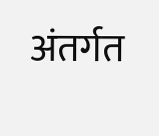अंतर्गत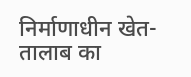निर्माणाधीन खेत-तालाब का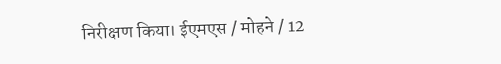निरीक्षण किया। ईएमएस / मोहने / 12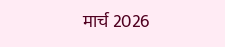मार्च 2026